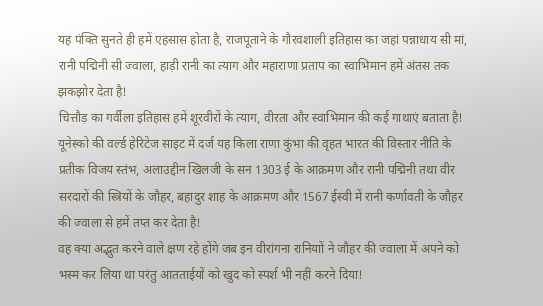यह पंक्ति सुनते ही हमें एहसास होता है, राजपूताने के गौरवशाली इतिहास का जहां पन्नाधाय सी मां, रानी पद्मिनी सी ज्वाला, हाड़ी रानी का त्याग और महाराणा प्रताप का स्वाभिमान हमें अंतस तक झकझोर देता है!
चित्तौड़ का गर्वीला इतिहास हमें शूरवीरों के त्याग, वीरता और स्वाभिमान की कई गाथाएं बताता है!
यूनेस्को की वर्ल्ड हेरिटेज साइट में दर्ज यह किला राणा कुंभा की वृहत भारत की विस्तार नीति के प्रतीक विजय स्तंभ, अलाउद्दीन खिलजी के सन 1303 ई के आक्रमण और रानी पद्मिनी तथा वीर सरदारों की स्त्रियों के जौहर, बहादुर शाह के आक्रमण और 1567 ईस्वी में रानी कर्णावती के जौहर की ज्वाला से हमें तप्त कर देता है!
वह क्या अद्भुत करने वाले क्षण रहे होंगे जब इन वीरांगना रानियाों ने जौहर की ज्वाला में अपने को भस्म कर लिया था परंतु आतताईयों को खुद को स्पर्श भी नहीं करने दिया!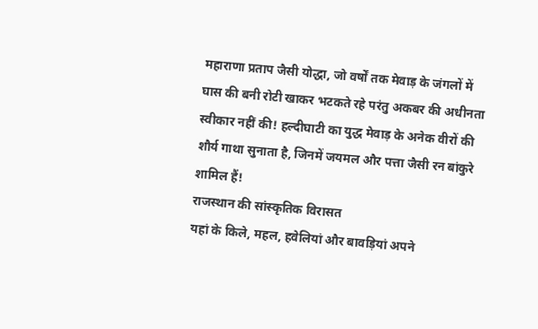महाराणा प्रताप जैसी योद्धा, जो वर्षों तक मेवाड़ के जंगलों में घास की बनी रोटी खाकर भटकते रहे परंतु अकबर की अधीनता स्वीकार नहीं की! हल्दीघाटी का युद्ध मेवाड़ के अनेक वीरों की शौर्य गाथा सुनाता है, जिनमें जयमल और पत्ता जैसी रन बांकुरे शामिल हैं!
राजस्थान की सांस्कृतिक विरासत
यहां के किले, महल, हवेलियां और बावड़ियां अपने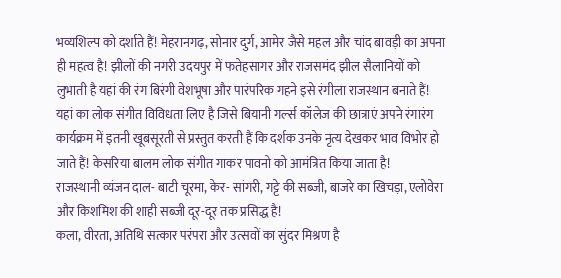भव्यशिल्प को दर्शाते हैं! मेहरानगढ़, सोनार दुर्ग, आमेर जैसे महल और चांद बावड़ी का अपना ही महत्व है! झीलों की नगरी उदयपुर में फतेहसागर और राजसमंद झील सैलानियों को लुभाती है यहां की रंग बिरंगी वेशभूषा और पारंपरिक गहने इसे रंगीला राजस्थान बनाते हैं!
यहां का लोक संगीत विविधता लिए है जिसे बियानी गर्ल्स कॉलेज की छात्राएं अपने रंगारंग कार्यक्रम में इतनी खूबसूरती से प्रस्तुत करती हैं कि दर्शक उनके नृत्य देखकर भाव विभोर हो जाते हैं! केसरिया बालम लोक संगीत गाकर पावनो को आमंत्रित किया जाता है!
राजस्थानी व्यंजन दाल- बाटी चूरमा, केर- सांगरी, गट्टे की सब्जी, बाजरे का खिचड़ा, एलोवेरा और किशमिश की शाही सब्जी दूर-दूर तक प्रसिद्ध है!
कला, वीरता, अतिथि सत्कार परंपरा और उत्सवों का सुंदर मिश्रण है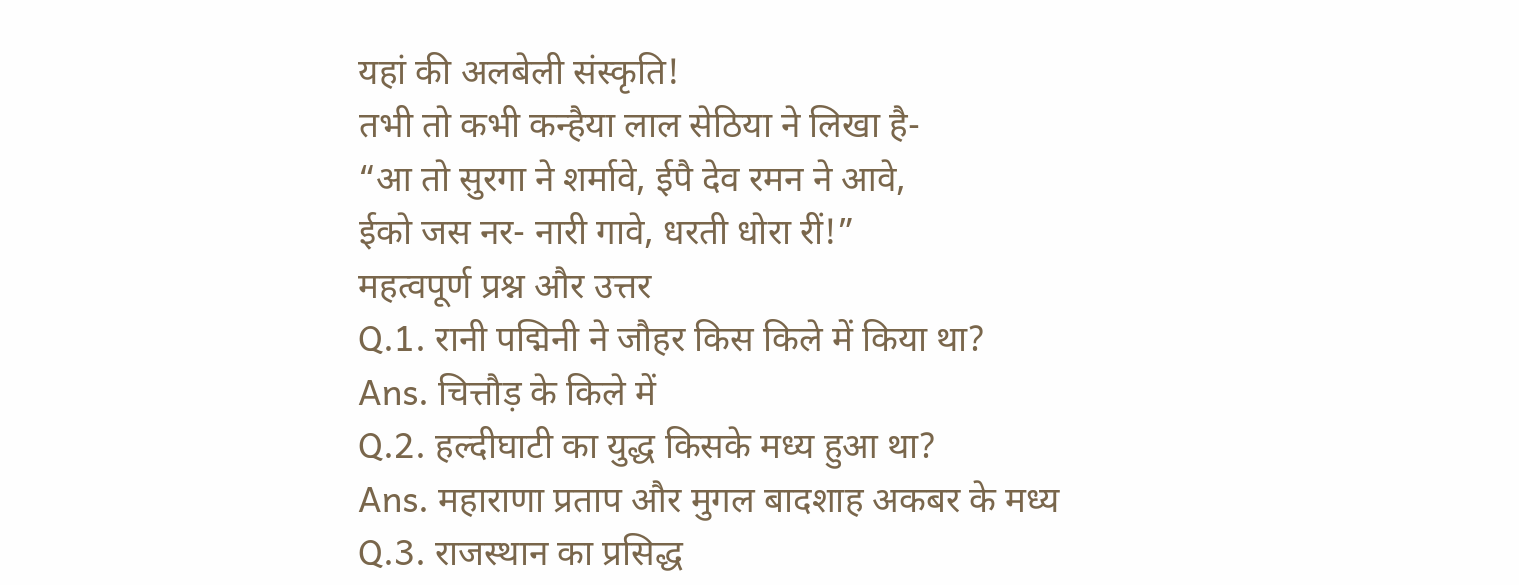यहां की अलबेली संस्कृति!
तभी तो कभी कन्हैया लाल सेठिया ने लिखा है-
“आ तो सुरगा ने शर्मावे, ईपै देव रमन ने आवे,
ईको जस नर- नारी गावे, धरती धोरा रीं!”
महत्वपूर्ण प्रश्न और उत्तर
Q.1. रानी पद्मिनी ने जौहर किस किले में किया था?
Ans. चित्तौड़ के किले में
Q.2. हल्दीघाटी का युद्ध किसके मध्य हुआ था?
Ans. महाराणा प्रताप और मुगल बादशाह अकबर के मध्य
Q.3. राजस्थान का प्रसिद्ध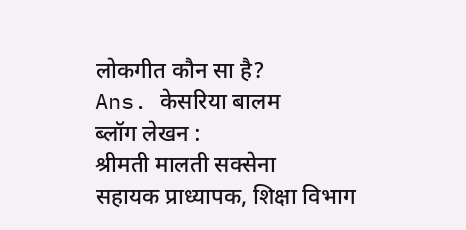लोकगीत कौन सा है?
Ans. केसरिया बालम
ब्लॉग लेखन :
श्रीमती मालती सक्सेना
सहायक प्राध्यापक, शिक्षा विभाग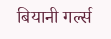बियानी गर्ल्स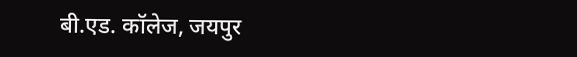बी.एड. कॉलेज, जयपुर